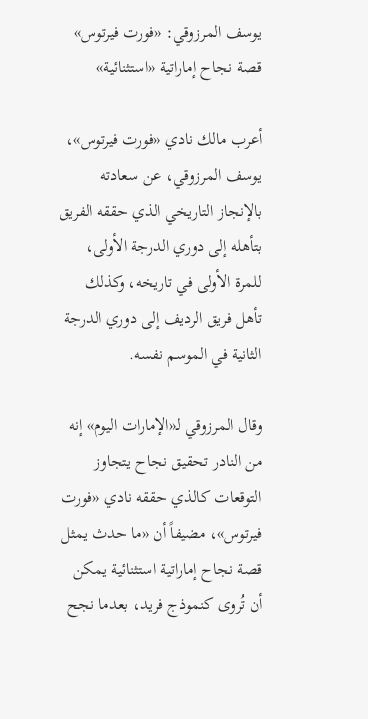يوسف المرزوقي: «فورت فيرتوس» قصة نجاح إماراتية «استثنائية»

أعرب مالك نادي «فورت فيرتوس»، يوسف المرزوقي، عن سعادته بالإنجاز التاريخي الذي حققه الفريق بتأهله إلى دوري الدرجة الأولى، للمرة الأولى في تاريخه، وكذلك تأهل فريق الرديف إلى دوري الدرجة الثانية في الموسم نفسه.

وقال المرزوقي لـ«الإمارات اليوم» إنه من النادر تحقيق نجاح يتجاوز التوقعات كالذي حققه نادي «فورت فيرتوس»، مضيفاً أن «ما حدث يمثل قصة نجاح إماراتية استثنائية يمكن أن تُروى كنموذج فريد، بعدما نجح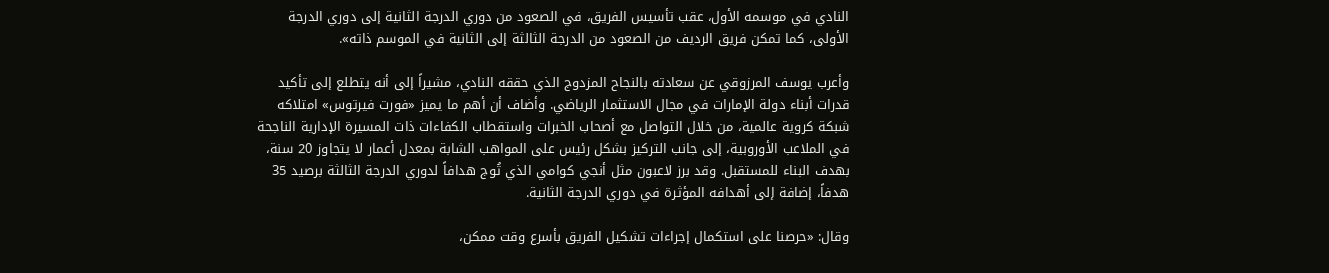النادي في موسمه الأول، عقب تأسيس الفريق، في الصعود من دوري الدرجة الثانية إلى دوري الدرجة الأولى، كما تمكن فريق الرديف من الصعود من الدرجة الثالثة إلى الثانية في الموسم ذاته».

وأعرب يوسف المرزوقي عن سعادته بالنجاح المزدوج الذي حققه النادي، مشيراً إلى أنه يتطلع إلى تأكيد قدرات أبناء دولة الإمارات في مجال الاستثمار الرياضي. وأضاف أن أهم ما يميز «فورت فيرتوس» امتلاكه شبكة كروية عالمية، من خلال التواصل مع أصحاب الخبرات واستقطاب الكفاءات ذات المسيرة الإدارية الناجحة في الملاعب الأوروبية، إلى جانب التركيز بشكل رئيس على المواهب الشابة بمعدل أعمار لا يتجاوز 20 سنة، بهدف البناء للمستقبل. وقد برز لاعبون مثل أنجي كوامي الذي تُوج هدافاً لدوري الدرجة الثالثة برصيد 35 هدفاً، إضافة إلى أهدافه المؤثرة في دوري الدرجة الثانية.

وقال: «حرصنا على استكمال إجراءات تشكيل الفريق بأسرع وقت ممكن،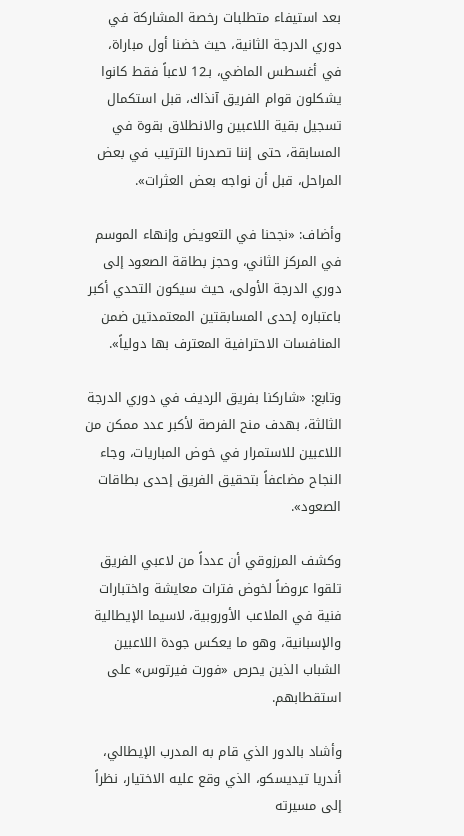بعد استيفاء متطلبات رخصة المشاركة في دوري الدرجة الثانية، حيث خضنا أول مباراة، في أغسطس الماضي، بـ12 لاعباً فقط كانوا يشكلون قوام الفريق آنذاك، قبل استكمال تسجيل بقية اللاعبين والانطلاق بقوة في المسابقة، حتى إننا تصدرنا الترتيب في بعض المراحل، قبل أن نواجه بعض العثرات».

وأضاف: «نجحنا في التعويض وإنهاء الموسم في المركز الثاني، وحجز بطاقة الصعود إلى دوري الدرجة الأولى، حيث سيكون التحدي أكبر باعتباره إحدى المسابقتين المعتمدتين ضمن المنافسات الاحترافية المعترف بها دولياً».

وتابع: «شاركنا بفريق الرديف في دوري الدرجة الثالثة، بهدف منح الفرصة لأكبر عدد ممكن من اللاعبين للاستمرار في خوض المباريات، وجاء النجاح مضاعفاً بتحقيق الفريق إحدى بطاقات الصعود».

وكشف المرزوقي أن عدداً من لاعبي الفريق تلقوا عروضاً لخوض فترات معايشة واختبارات فنية في الملاعب الأوروبية، لاسيما الإيطالية والإسبانية، وهو ما يعكس جودة اللاعبين الشباب الذين يحرص «فورت فيرتوس» على استقطابهم.

وأشاد بالدور الذي قام به المدرب الإيطالي، أندريا تيديسكو، الذي وقع عليه الاختيار، نظراً إلى مسيرته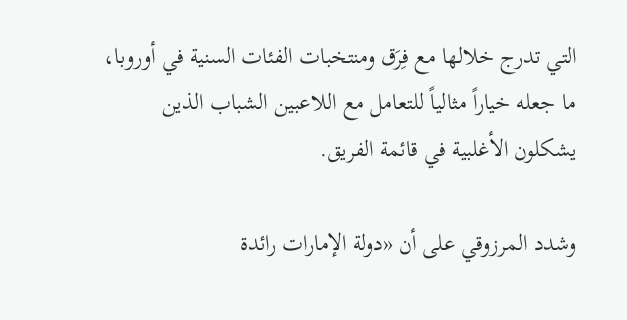التي تدرج خلالها مع فِرَق ومنتخبات الفئات السنية في أوروبا، ما جعله خياراً مثالياً للتعامل مع اللاعبين الشباب الذين يشكلون الأغلبية في قائمة الفريق.

وشدد المرزوقي على أن «دولة الإمارات رائدة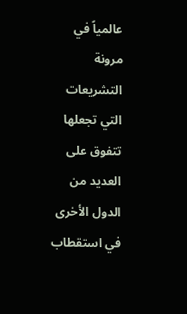عالمياً في مرونة التشريعات التي تجعلها تتفوق على العديد من الدول الأخرى في استقطاب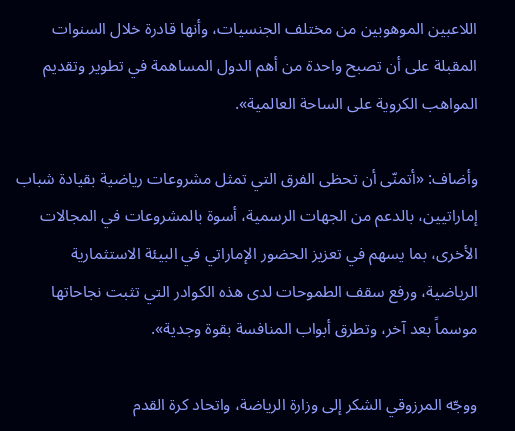اللاعبين الموهوبين من مختلف الجنسيات، وأنها قادرة خلال السنوات المقبلة على أن تصبح واحدة من أهم الدول المساهمة في تطوير وتقديم المواهب الكروية على الساحة العالمية».

وأضاف: «أتمنّى أن تحظى الفرق التي تمثل مشروعات رياضية بقيادة شباب إماراتيين، بالدعم من الجهات الرسمية، أسوة بالمشروعات في المجالات الأخرى، بما يسهم في تعزيز الحضور الإماراتي في البيئة الاستثمارية الرياضية، ورفع سقف الطموحات لدى هذه الكوادر التي تثبت نجاحاتها موسماً بعد آخر، وتطرق أبواب المنافسة بقوة وجدية».

ووجّه المرزوقي الشكر إلى وزارة الرياضة، واتحاد كرة القدم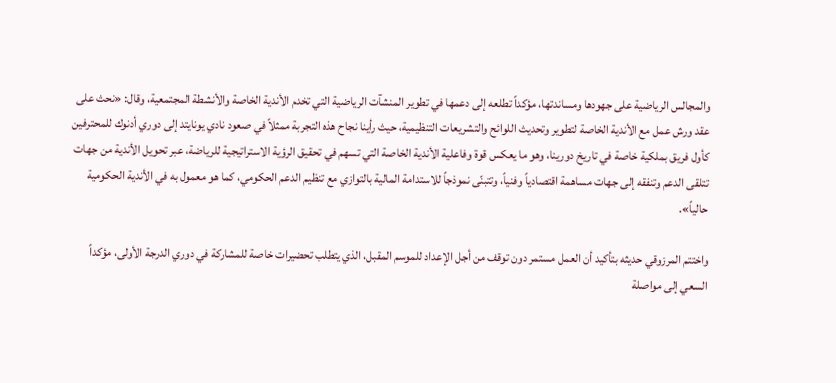والمجالس الرياضية على جهودها ومساندتها، مؤكداً تطلعه إلى دعمها في تطوير المنشآت الرياضية التي تخدم الأندية الخاصة والأنشطة المجتمعية، وقال: «نحث على عقد ورش عمل مع الأندية الخاصة لتطوير وتحديث اللوائح والتشريعات التنظيمية، حيث رأينا نجاح هذه التجربة ممثلاً في صعود نادي يونايتد إلى دوري أدنوك للمحترفين كأول فريق بملكية خاصة في تاريخ دورينا، وهو ما يعكس قوة وفاعلية الأندية الخاصة التي تسهم في تحقيق الرؤية الاستراتيجية للرياضة، عبر تحويل الأندية من جهات تتلقى الدعم وتنفقه إلى جهات مساهمة اقتصادياً وفنياً، وتتبنّى نموذجاً للاستدامة المالية بالتوازي مع تنظيم الدعم الحكومي، كما هو معمول به في الأندية الحكومية حالياً».

واختتم المرزوقي حديثه بتأكيد أن العمل مستمر دون توقف من أجل الإعداد للموسم المقبل، الذي يتطلب تحضيرات خاصة للمشاركة في دوري الدرجة الأولى، مؤكداً السعي إلى مواصلة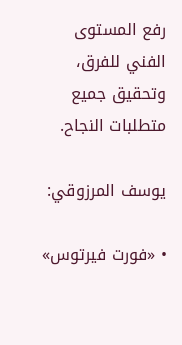رفع المستوى الفني للفرق، وتحقيق جميع متطلبات النجاح.

يوسف المرزوقي:

• «فورت فيرتوس»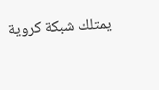يمتلك شبكة كروية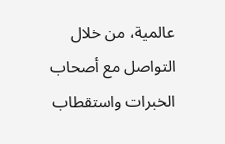عالمية، من خلال التواصل مع أصحاب الخبرات واستقطاب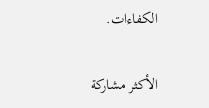الكفاءات.

الأكثر مشاركة